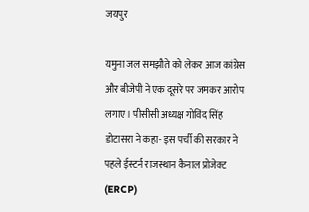जयपुर

यमुना जल समझौते को लेकर आज कांग्रेस और बीजेपी ने एक दूसरे पर जमकर आरोप लगाए। पीसीसी अध्यक्ष गोविंद सिंह डोटासरा ने कहा- इस पर्ची की सरकार ने पहले ईस्टर्न राजस्थान कैनाल प्रोजेक्ट (ERCP)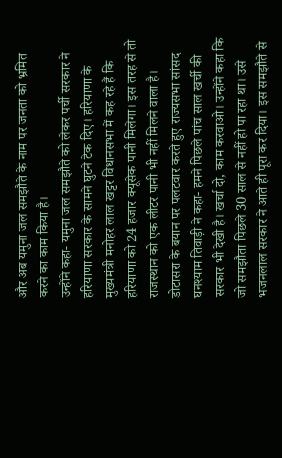और अब यमुना जल समझौते के नाम पर जनता को भ्रमित करने का काम किया है।
उन्होंने कहा- यमुना जल समझौते को लेकर पर्ची सरकार ने हरियाणा सरकार के सामने घुटने टेक दिए। हरियाणा के मुख्यमंत्री मनोहर लाल खट्टर विधानसभा में कह रहे हैं कि हरियाणा को 24 हजार क्यूसेक पानी मिलेगा। इस तरह से तो राजस्थान को एक लीटर पानी भी नहीं मिलने वाला है।
डोटासरा के बयान पर पलटवार करते हुए राज्यसभा सांसद घनश्याम तिवाड़ी ने कहा- हमने पिछले पांच साल खर्ची की सरकार भी देखी है। खर्चा दो, काम करवाओ। उन्होंने कहा कि जो समझौता पिछले 30 साल से नहीं हो पा रहा था। उसे भजनलाल सरकार ने आते ही पूरा कर दिया। इस समझौते से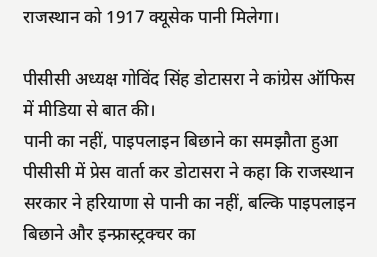राजस्थान को 1917 क्यूसेक पानी मिलेगा।

पीसीसी अध्यक्ष गोविंद सिंह डोटासरा ने कांग्रेस ऑफिस में मीडिया से बात की।
पानी का नहीं, पाइपलाइन बिछाने का समझौता हुआ
पीसीसी में प्रेस वार्ता कर डोटासरा ने कहा कि राजस्थान सरकार ने हरियाणा से पानी का नहीं, बल्कि पाइपलाइन बिछाने और इन्फ्रास्ट्रक्चर का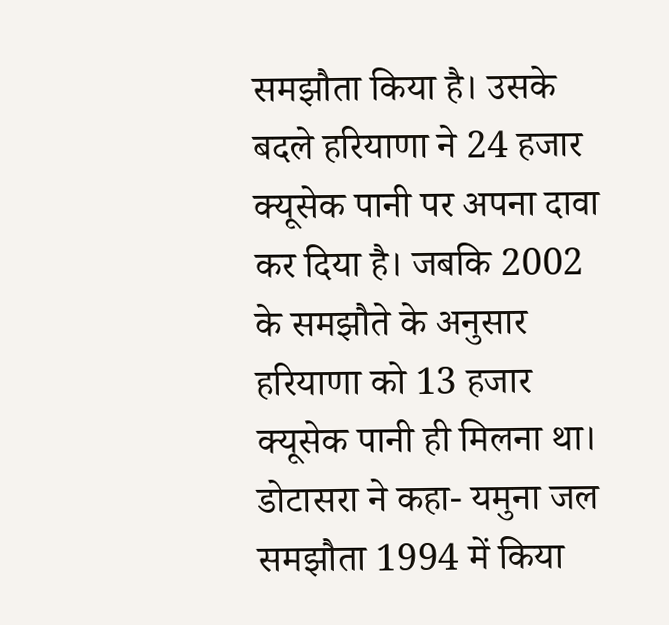समझौता किया है। उसके बदले हरियाणा ने 24 हजार क्यूसेक पानी पर अपना दावा कर दिया है। जबकि 2002 के समझौते के अनुसार हरियाणा को 13 हजार क्यूसेक पानी ही मिलना था।
डोटासरा ने कहा- यमुना जल समझौता 1994 में किया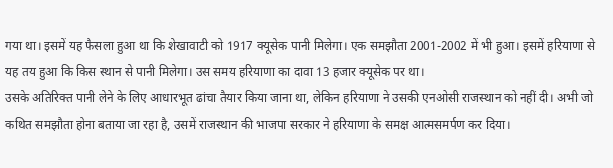गया था। इसमें यह फैसला हुआ था कि शेखावाटी को 1917 क्यूसेक पानी मिलेगा। एक समझौता 2001-2002 में भी हुआ। इसमें हरियाणा से यह तय हुआ कि किस स्थान से पानी मिलेगा। उस समय हरियाणा का दावा 13 हजार क्यूसेक पर था।
उसके अतिरिक्त पानी लेने के लिए आधारभूत ढांचा तैयार किया जाना था, लेकिन हरियाणा ने उसकी एनओसी राजस्थान को नहीं दी। अभी जो कथित समझौता होना बताया जा रहा है, उसमें राजस्थान की भाजपा सरकार ने हरियाणा के समक्ष आत्मसमर्पण कर दिया।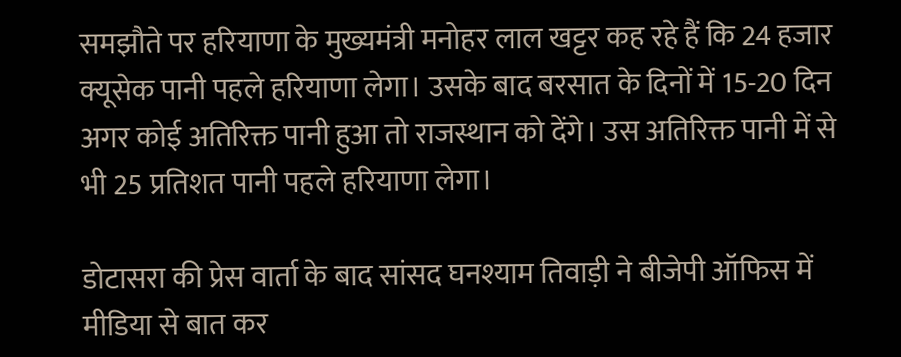समझौते पर हरियाणा के मुख्यमंत्री मनोहर लाल खट्टर कह रहे हैं कि 24 हजार क्यूसेक पानी पहले हरियाणा लेगा। उसके बाद बरसात के दिनों में 15-20 दिन अगर कोई अतिरिक्त पानी हुआ तो राजस्थान को देंगे। उस अतिरिक्त पानी में से भी 25 प्रतिशत पानी पहले हरियाणा लेगा।

डोटासरा की प्रेस वार्ता के बाद सांसद घनश्याम तिवाड़ी ने बीजेपी ऑफिस में मीडिया से बात कर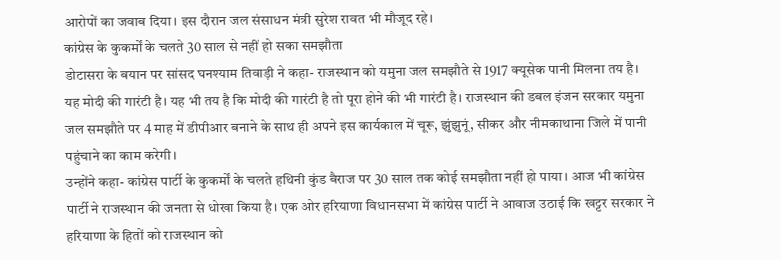आरोपों का जवाब दिया। इस दौरान जल संसाधन मंत्री सुरेश रावत भी मौजूद रहे।
कांग्रेस के कुकर्मों के चलते 30 साल से नहीं हो सका समझौता
डोटासरा के बयान पर सांसद घनश्याम तिवाड़ी ने कहा- राजस्थान को यमुना जल समझौते से 1917 क्यूसेक पानी मिलना तय है। यह मोदी की गारंटी है। यह भी तय है कि मोदी की गारंटी है तो पूरा होने की भी गारंटी है। राजस्थान की डबल इंजन सरकार यमुना जल समझौते पर 4 माह में डीपीआर बनाने के साथ ही अपने इस कार्यकाल में चूरू, झुंझुनूं, सीकर और नीमकाथाना जिले में पानी पहुंचाने का काम करेगी।
उन्होंने कहा- कांग्रेस पार्टी के कुकर्मों के चलते हथिनी कुंड बैराज पर 30 साल तक कोई समझौता नहीं हो पाया। आज भी कांग्रेस पार्टी ने राजस्थान की जनता से धोखा किया है। एक ओर हरियाणा विधानसभा में कांग्रेस पार्टी ने आवाज उठाई कि खट्टर सरकार ने हरियाणा के हितों को राजस्थान को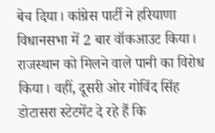बेच दिया। कांग्रेस पार्टी ने हरियाणा विधानसभा में 2 बार वॉकआउट किया। राजस्थान को मिलने वाले पानी का विरोध किया। वहीं, दूसरी ओर गोविंद सिंह डोटासरा स्टेटमेंट दे रहे हैं कि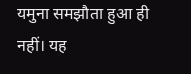यमुना समझौता हुआ ही नहीं। यह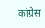कांग्रेस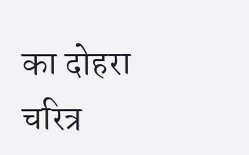का दोहरा चरित्र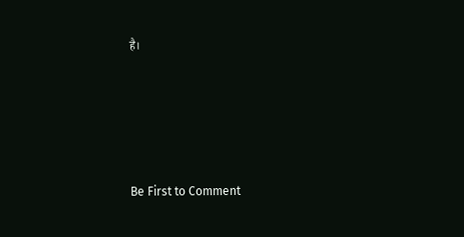है।





Be First to Comment